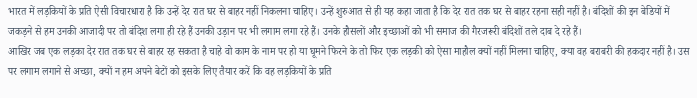भारत में लड़कियों के प्रति ऐसी विचारधारा है कि उन्हें देर रात घर से बाहर नहीं निकलना चाहिए। उन्हें शुरुआत से ही यह कहा जाता है कि देर रात तक घर से बाहर रहना सही नहीं है। बंदिशों की इन बेडियों में जकड़ने से हम उनकी आजादी पर तो बंदिश लगा ही रहे हैं उनकी उड़ान पर भी लगाम लगा रहे हैं। उनके हौसलों और इच्छाओं को भी समाज की गैरजरूरी बंदिशों तले दाब दे रहे हैं।
आखिर जब एक लड़का देर रात तक घर से बाहर रह सकता है चाहे वो काम के नाम पर हो या घूमने फिरने के तो फिर एक लड़की को ऐसा माहौल क्यों नहीं मिलना चाहिए, क्या वह बराबरी की हकदार नहीं है। उस पर लगाम लगाने से अच्छा, क्यों न हम अपने बेटों को इसके लिए तैयार करें कि वह लड़कियों के प्रति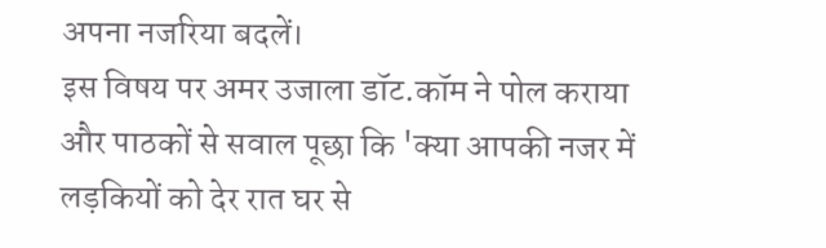अपना नजरिया बदलें।
इस विषय पर अमर उजाला डॉट.कॉम ने पोल कराया और पाठकों से सवाल पूछा कि 'क्या आपकी नजर में लड़कियों को देर रात घर से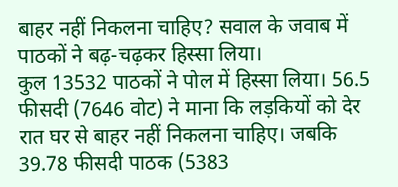बाहर नहीं निकलना चाहिए? सवाल के जवाब में पाठकों ने बढ़-चढ़कर हिस्सा लिया।
कुल 13532 पाठकों ने पोल में हिस्सा लिया। 56.5 फीसदी (7646 वोट) ने माना कि लड़कियों को देर रात घर से बाहर नहीं निकलना चाहिए। जबकि 39.78 फीसदी पाठक (5383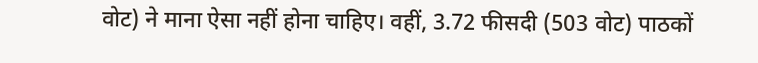वोट) ने माना ऐसा नहीं होना चाहिए। वहीं, 3.72 फीसदी (503 वोट) पाठकों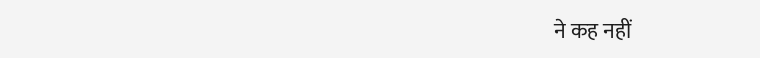ने कह नहीं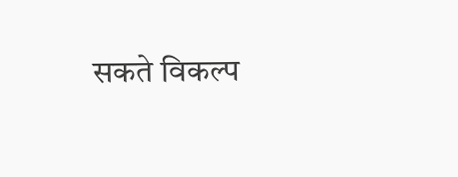सकते विकल्प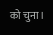को चुना।